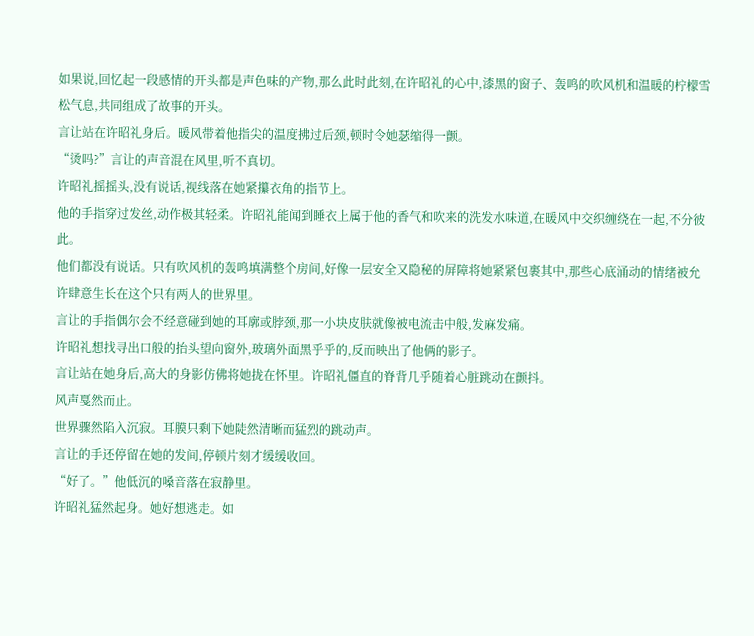如果说,回忆起一段感情的开头都是声色味的产物,那么此时此刻,在许昭礼的心中,漆黑的窗子、轰鸣的吹风机和温暖的柠檬雪松气息,共同组成了故事的开头。
言让站在许昭礼身后。暖风带着他指尖的温度拂过后颈,顿时令她瑟缩得一颤。
“烫吗?”言让的声音混在风里,听不真切。
许昭礼摇摇头,没有说话,视线落在她紧攥衣角的指节上。
他的手指穿过发丝,动作极其轻柔。许昭礼能闻到睡衣上属于他的香气和吹来的洗发水味道,在暖风中交织缠绕在一起,不分彼此。
他们都没有说话。只有吹风机的轰鸣填满整个房间,好像一层安全又隐秘的屏障将她紧紧包裹其中,那些心底涌动的情绪被允许肆意生长在这个只有两人的世界里。
言让的手指偶尔会不经意碰到她的耳廓或脖颈,那一小块皮肤就像被电流击中般,发麻发痛。
许昭礼想找寻出口般的抬头望向窗外,玻璃外面黑乎乎的,反而映出了他俩的影子。
言让站在她身后,高大的身影仿佛将她拢在怀里。许昭礼僵直的脊背几乎随着心脏跳动在颤抖。
风声戛然而止。
世界骤然陷入沉寂。耳膜只剩下她陡然清晰而猛烈的跳动声。
言让的手还停留在她的发间,停顿片刻才缓缓收回。
“好了。”他低沉的嗓音落在寂静里。
许昭礼猛然起身。她好想逃走。如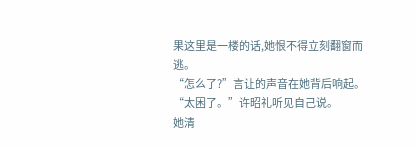果这里是一楼的话,她恨不得立刻翻窗而逃。
“怎么了?”言让的声音在她背后响起。
“太困了。”许昭礼听见自己说。
她清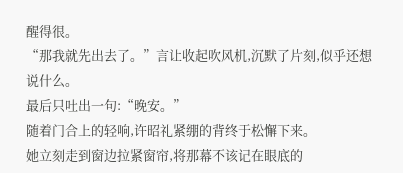醒得很。
“那我就先出去了。”言让收起吹风机,沉默了片刻,似乎还想说什么。
最后只吐出一句:“晚安。”
随着门合上的轻响,许昭礼紧绷的背终于松懈下来。
她立刻走到窗边拉紧窗帘,将那幕不该记在眼底的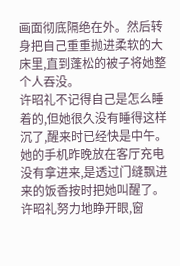画面彻底隔绝在外。然后转身把自己重重抛进柔软的大床里,直到蓬松的被子将她整个人吞没。
许昭礼不记得自己是怎么睡着的,但她很久没有睡得这样沉了,醒来时已经快是中午。
她的手机昨晚放在客厅充电没有拿进来,是透过门缝飘进来的饭香按时把她叫醒了。
许昭礼努力地睁开眼,窗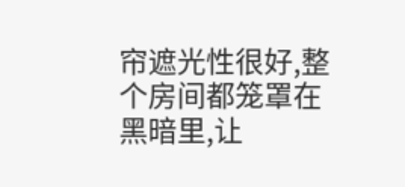帘遮光性很好,整个房间都笼罩在黑暗里,让